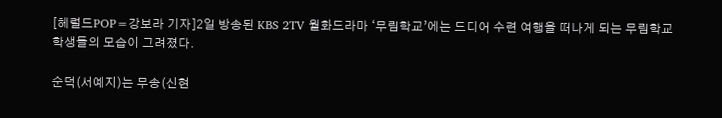[헤럴드POP=강보라 기자]2일 방송된 KBS 2TV 월화드라마 ‘무림학교’에는 드디어 수련 여행을 떠나게 되는 무림학교 학생들의 모습이 그려졌다.

순덕(서예지)는 무송(신현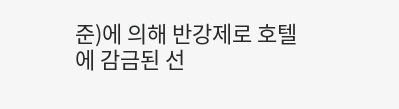준)에 의해 반강제로 호텔에 감금된 선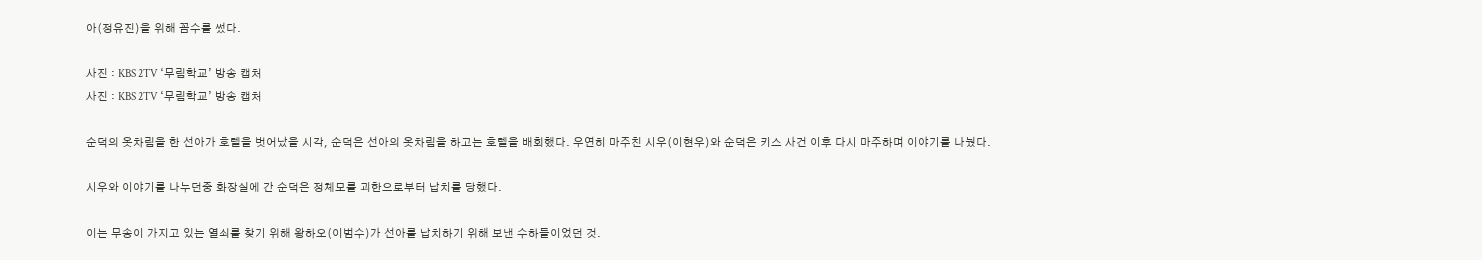아(정유진)을 위해 꼼수를 썼다.

사진 : KBS 2TV ‘무림학교’ 방송 캡처
사진 : KBS 2TV ‘무림학교’ 방송 캡처

순덕의 옷차림을 한 선아가 호텔을 벗어났을 시각, 순덕은 선아의 옷차림을 하고는 호텔을 배회했다. 우연히 마주친 시우(이현우)와 순덕은 키스 사건 이후 다시 마주하며 이야기를 나눴다.

시우와 이야기를 나누던중 화장실에 간 순덕은 정체모를 괴한으로부터 납치를 당했다.

이는 무송이 가지고 있는 열쇠를 찾기 위해 왕하오(이범수)가 선아를 납치하기 위해 보낸 수하들이었던 것.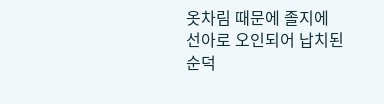옷차림 때문에 졸지에 선아로 오인되어 납치된 순덕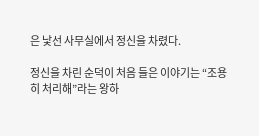은 낯선 사무실에서 정신을 차렸다.

정신을 차린 순덕이 처음 들은 이야기는 “조용히 처리해”라는 왕하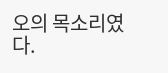오의 목소리였다.